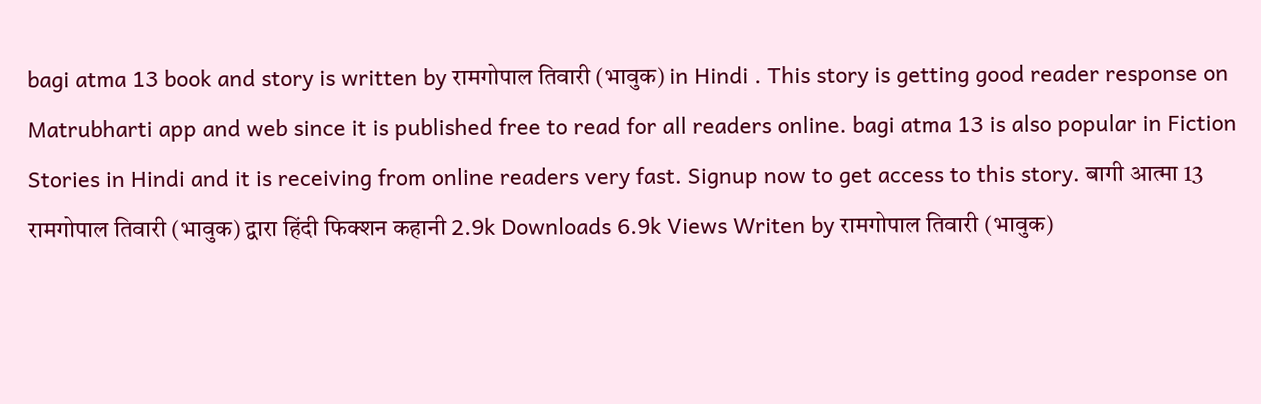bagi atma 13 book and story is written by रामगोपाल तिवारी (भावुक) in Hindi . This story is getting good reader response on Matrubharti app and web since it is published free to read for all readers online. bagi atma 13 is also popular in Fiction Stories in Hindi and it is receiving from online readers very fast. Signup now to get access to this story. बागी आत्मा 13 रामगोपाल तिवारी (भावुक) द्वारा हिंदी फिक्शन कहानी 2.9k Downloads 6.9k Views Writen by रामगोपाल तिवारी (भावुक)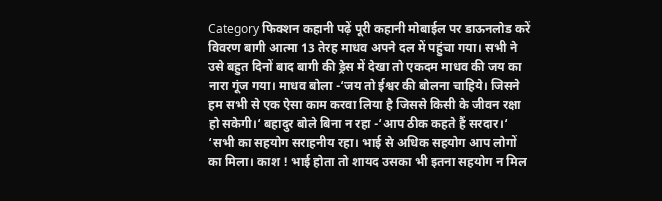Category फिक्शन कहानी पढ़ें पूरी कहानी मोबाईल पर डाऊनलोड करें विवरण बागी आत्मा 13 तेरह माधव अपने दल में पहुंचा गया। सभी ने उसे बहुत दिनों बाद बागी की ड्रेस में देखा तो एकदम माधव की जय का नारा गूंज गया। माधव बोला -‘जय तो ईश्वर की बोलना चाहिये। जिसने हम सभी से एक ऐसा काम करवा लिया है जिससे किसी के जीवन रक्षा हो सकेगी।‘ बहादुर बोले बिना न रहा -‘आप ठीक कहते हैं सरदार।‘ ‘सभी का सहयोग सराहनीय रहा। भाई से अधिक सहयोग आप लोगों का मिला। काश ! भाई होता तो शायद उसका भी इतना सहयोग न मिल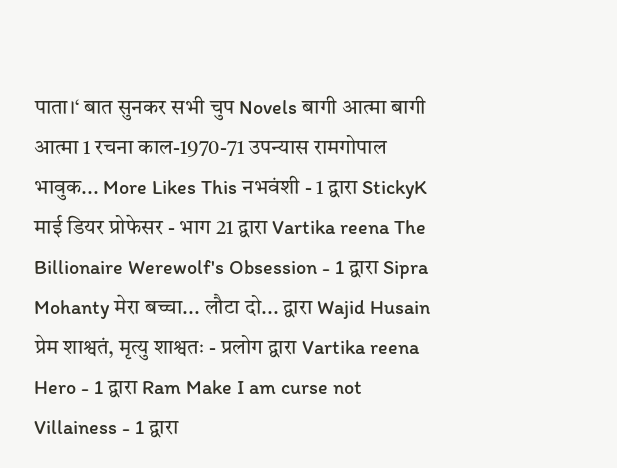पाता।‘ बात सुनकर सभी चुप Novels बागी आत्मा बागी आत्मा 1 रचना काल-1970-71 उपन्यास रामगोपाल भावुक... More Likes This नभवंशी - 1 द्वारा StickyK माई डियर प्रोफेसर - भाग 21 द्वारा Vartika reena The Billionaire Werewolf's Obsession - 1 द्वारा Sipra Mohanty मेरा बच्चा... लौटा दो... द्वारा Wajid Husain प्रेम शाश्वतं, मृत्यु शाश्वतः - प्रलोग द्वारा Vartika reena Hero - 1 द्वारा Ram Make I am curse not Villainess - 1 द्वारा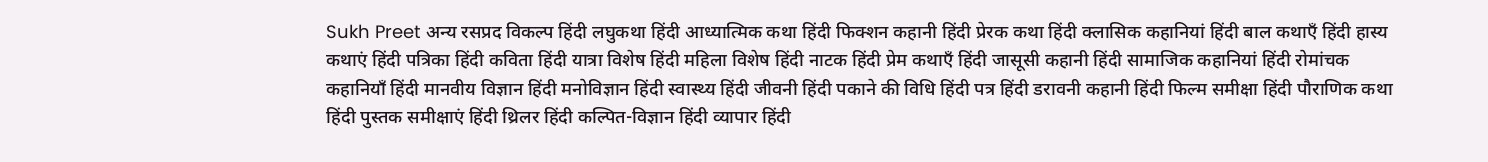Sukh Preet अन्य रसप्रद विकल्प हिंदी लघुकथा हिंदी आध्यात्मिक कथा हिंदी फिक्शन कहानी हिंदी प्रेरक कथा हिंदी क्लासिक कहानियां हिंदी बाल कथाएँ हिंदी हास्य कथाएं हिंदी पत्रिका हिंदी कविता हिंदी यात्रा विशेष हिंदी महिला विशेष हिंदी नाटक हिंदी प्रेम कथाएँ हिंदी जासूसी कहानी हिंदी सामाजिक कहानियां हिंदी रोमांचक कहानियाँ हिंदी मानवीय विज्ञान हिंदी मनोविज्ञान हिंदी स्वास्थ्य हिंदी जीवनी हिंदी पकाने की विधि हिंदी पत्र हिंदी डरावनी कहानी हिंदी फिल्म समीक्षा हिंदी पौराणिक कथा हिंदी पुस्तक समीक्षाएं हिंदी थ्रिलर हिंदी कल्पित-विज्ञान हिंदी व्यापार हिंदी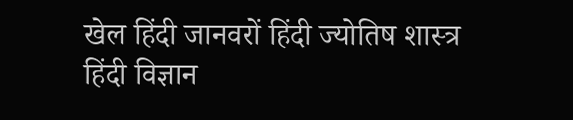खेल हिंदी जानवरों हिंदी ज्योतिष शास्त्र हिंदी विज्ञान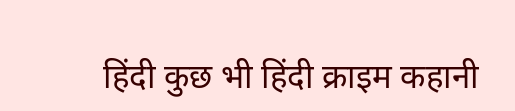हिंदी कुछ भी हिंदी क्राइम कहानी